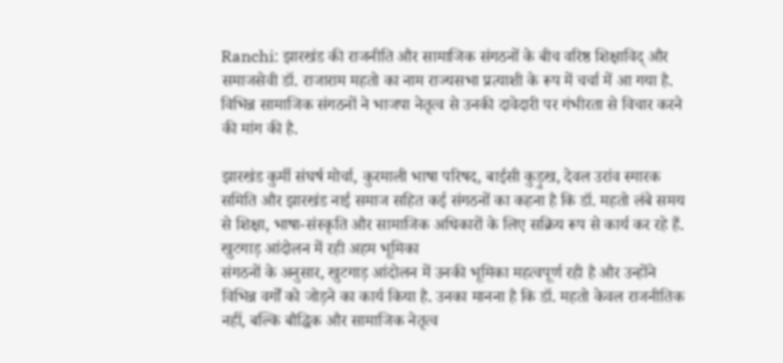Ranchi: झारखंड की राजनीति और सामाजिक संगठनों के बीच वरिष्ठ शिक्षाविद् और समाजसेवी डॉ. राजाराम महतो का नाम राज्यसभा प्रत्याशी के रूप में चर्चा में आ गया है. विभिन्न सामाजिक संगठनों ने भाजपा नेतृत्व से उनकी दावेदारी पर गंभीरता से विचार करने की मांग की है.

झारखंड कुर्मी संघर्ष मोर्चा, कुरमाली भाषा परिषद, बाईसी कुड़ुख, देवल उरांव स्मारक समिति और झारखंड नाई समाज सहित कई संगठनों का कहना है कि डॉ. महतो लंबे समय से शिक्षा, भाषा-संस्कृति और सामाजिक अधिकारों के लिए सक्रिय रूप से कार्य कर रहे हैं.
खुटगाड़ आंदोलन में रही अहम भूमिका
संगठनों के अनुसार, खुटगाड़ आंदोलन में उनकी भूमिका महत्वपूर्ण रही है और उन्होंने विभिन्न वर्गों को जोड़ने का कार्य किया है. उनका मानना है कि डॉ. महतो केवल राजनीतिक नहीं, बल्कि बौद्धिक और सामाजिक नेतृत्व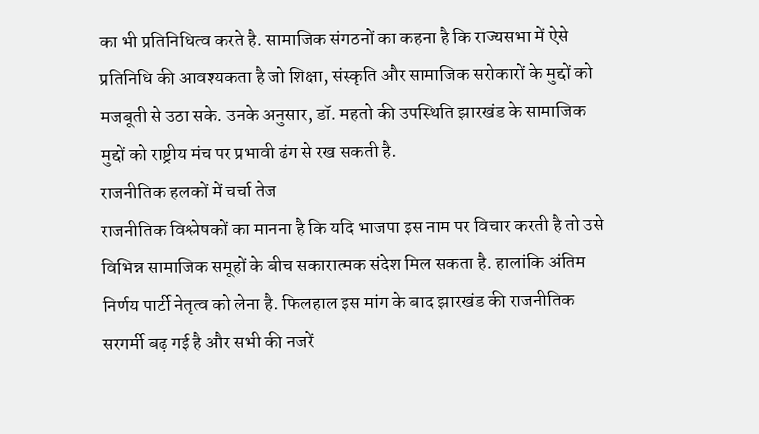का भी प्रतिनिधित्व करते है. सामाजिक संगठनों का कहना है कि राज्यसभा में ऐसे प्रतिनिधि की आवश्यकता है जो शिक्षा, संस्कृति और सामाजिक सरोकारों के मुद्दों को मजबूती से उठा सके. उनके अनुसार, डॉ. महतो की उपस्थिति झारखंड के सामाजिक मुद्दों को राष्ट्रीय मंच पर प्रभावी ढंग से रख सकती है.
राजनीतिक हलकों में चर्चा तेज
राजनीतिक विश्लेषकों का मानना है कि यदि भाजपा इस नाम पर विचार करती है तो उसे विभिन्न सामाजिक समूहों के बीच सकारात्मक संदेश मिल सकता है. हालांकि अंतिम निर्णय पार्टी नेतृत्व को लेना है. फिलहाल इस मांग के बाद झारखंड की राजनीतिक सरगर्मी बढ़ गई है और सभी की नजरें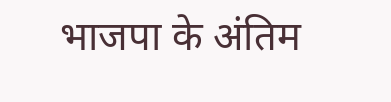भाजपा के अंतिम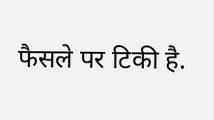फैसले पर टिकी है.